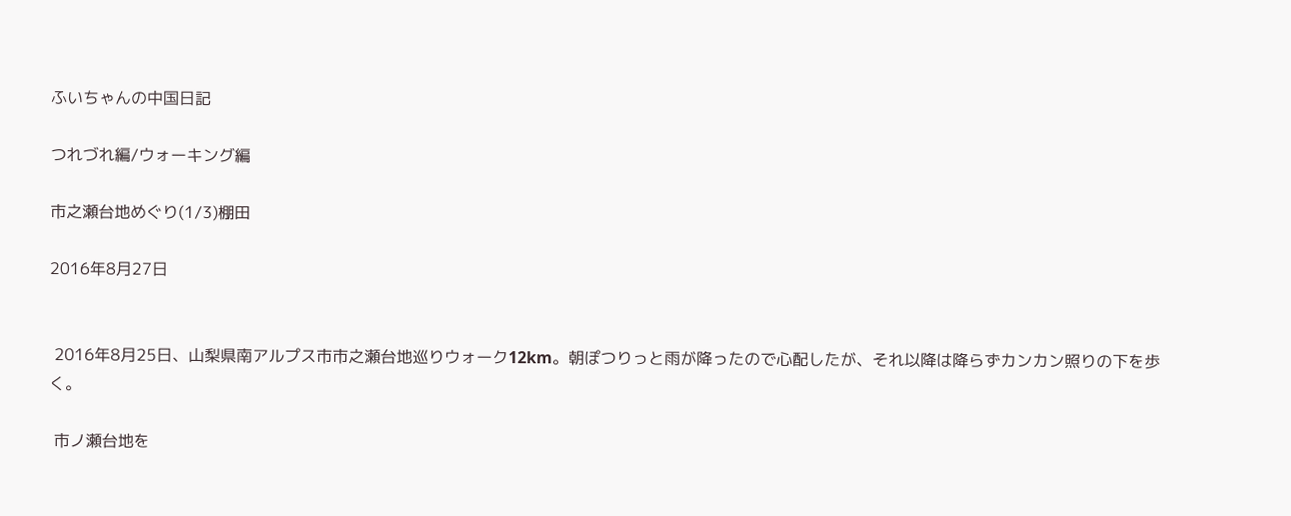ふいちゃんの中国日記

つれづれ編/ウォーキング編

市之瀬台地めぐり(1/3)棚田

2016年8月27日


 2016年8月25日、山梨県南アルプス市市之瀬台地巡りウォーク12km。朝ぽつりっと雨が降ったので心配したが、それ以降は降らずカンカン照りの下を歩く。

 市ノ瀬台地を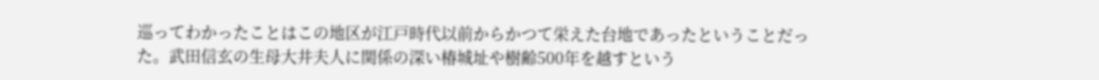巡ってわかったことはこの地区が江戸時代以前からかつて栄えた台地であったということだった。武田信玄の生母大井夫人に関係の深い椿城址や樹齢500年を越すという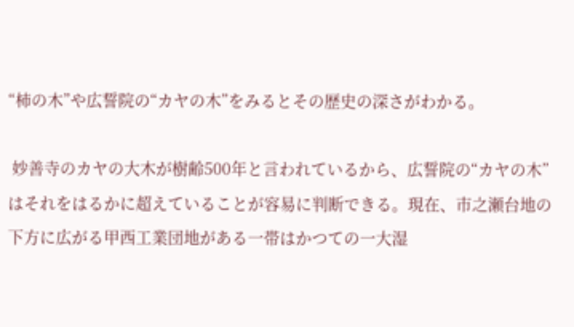“柿の木”や広誓院の“カヤの木”をみるとその歴史の深さがわかる。

 妙善寺のカヤの大木が樹齢500年と言われているから、広誓院の“カヤの木”はそれをはるかに超えていることが容易に判断できる。現在、市之瀬台地の下方に広がる甲西工業団地がある一帯はかつての一大湿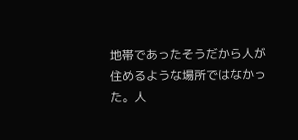地帯であったそうだから人が住めるような場所ではなかった。人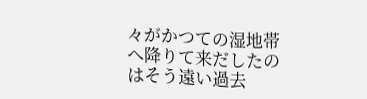々がかつての湿地帯へ降りて来だしたのはそう遠い過去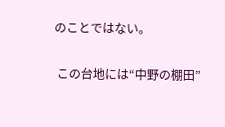のことではない。

 この台地には“中野の棚田”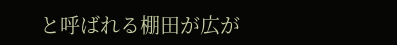と呼ばれる棚田が広が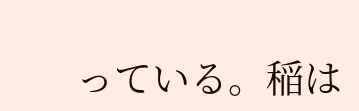っている。稲は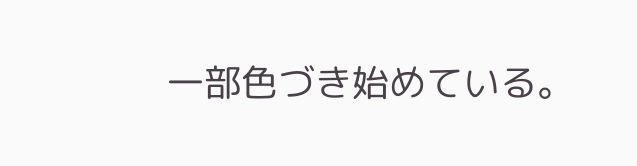一部色づき始めている。